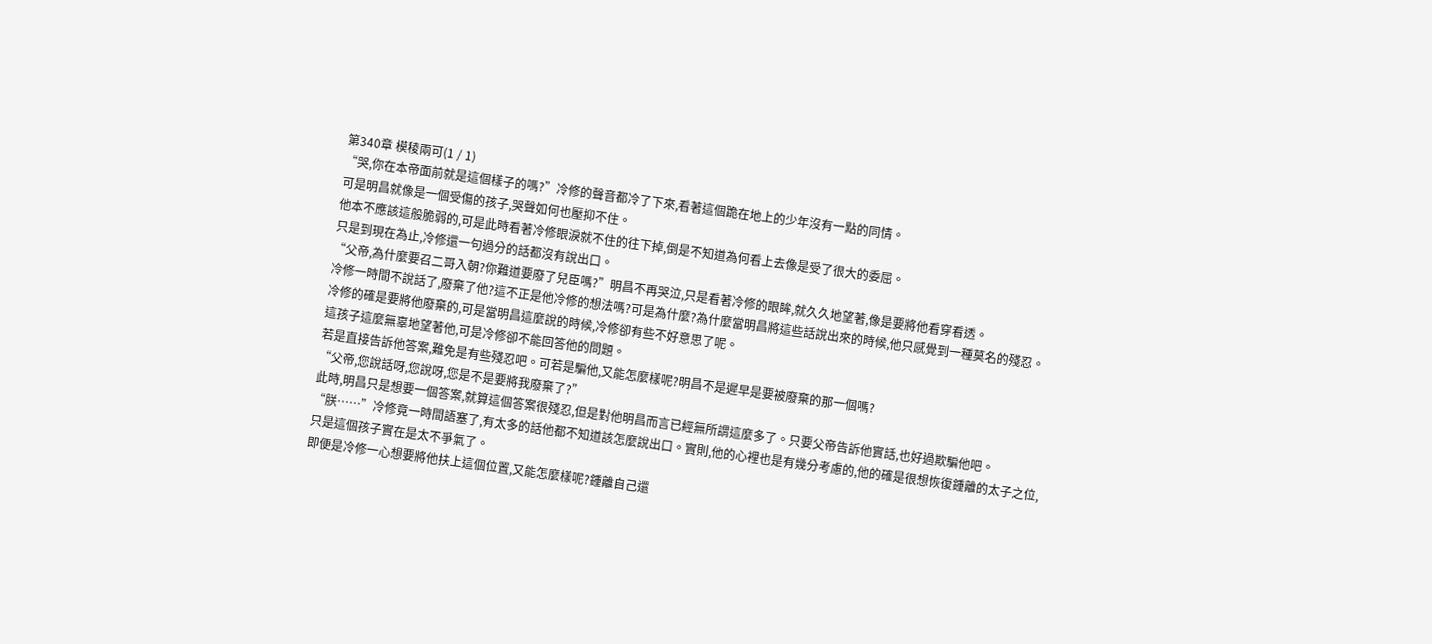第340章 模稜兩可(1 / 1)
“哭,你在本帝面前就是這個樣子的嗎?”冷修的聲音都冷了下來,看著這個跪在地上的少年沒有一點的同情。
可是明昌就像是一個受傷的孩子,哭聲如何也壓抑不住。
他本不應該這般脆弱的,可是此時看著冷修眼淚就不住的往下掉,倒是不知道為何看上去像是受了很大的委屈。
只是到現在為止,冷修還一句過分的話都沒有說出口。
“父帝,為什麼要召二哥入朝?你難道要廢了兒臣嗎?”明昌不再哭泣,只是看著冷修的眼眸,就久久地望著,像是要將他看穿看透。
冷修一時間不說話了,廢棄了他?這不正是他冷修的想法嗎?可是為什麼?為什麼當明昌將這些話說出來的時候,他只感覺到一種莫名的殘忍。
冷修的確是要將他廢棄的,可是當明昌這麼說的時候,冷修卻有些不好意思了呢。
這孩子這麼無辜地望著他,可是冷修卻不能回答他的問題。
若是直接告訴他答案,難免是有些殘忍吧。可若是騙他,又能怎麼樣呢?明昌不是遲早是要被廢棄的那一個嗎?
“父帝,您說話呀,您說呀,您是不是要將我廢棄了?”
此時,明昌只是想要一個答案,就算這個答案很殘忍,但是對他明昌而言已經無所謂這麼多了。只要父帝告訴他實話,也好過欺騙他吧。
“朕……”冷修竟一時間語塞了,有太多的話他都不知道該怎麼說出口。實則,他的心裡也是有幾分考慮的,他的確是很想恢復鍾離的太子之位,只是這個孩子實在是太不爭氣了。
即便是冷修一心想要將他扶上這個位置,又能怎麼樣呢?鍾離自己還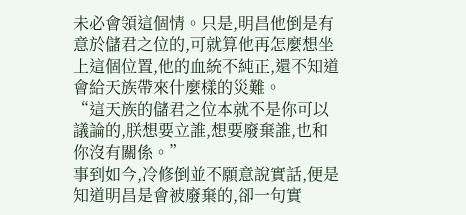未必會領這個情。只是,明昌他倒是有意於儲君之位的,可就算他再怎麼想坐上這個位置,他的血統不純正,還不知道會給天族帶來什麼樣的災難。
“這天族的儲君之位本就不是你可以議論的,朕想要立誰,想要廢棄誰,也和你沒有關係。”
事到如今,冷修倒並不願意說實話,便是知道明昌是會被廢棄的,卻一句實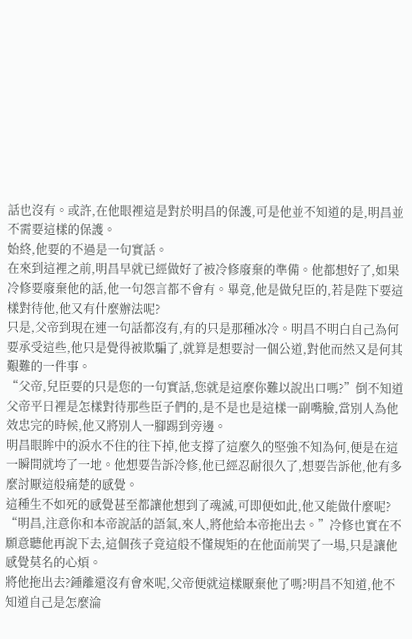話也沒有。或許,在他眼裡這是對於明昌的保護,可是他並不知道的是,明昌並不需要這樣的保護。
始終,他要的不過是一句實話。
在來到這裡之前,明昌早就已經做好了被冷修廢棄的準備。他都想好了,如果冷修要廢棄他的話,他一句怨言都不會有。畢竟,他是做兒臣的,若是陛下要這樣對待他,他又有什麼辦法呢?
只是,父帝到現在連一句話都沒有,有的只是那種冰冷。明昌不明白自己為何要承受這些,他只是覺得被欺騙了,就算是想要討一個公道,對他而然又是何其艱難的一件事。
“父帝,兒臣要的只是您的一句實話,您就是這麼你難以說出口嗎?”倒不知道父帝平日裡是怎樣對待那些臣子們的,是不是也是這樣一副嘴臉,當別人為他效忠完的時候,他又將別人一腳踢到旁邊。
明昌眼眸中的淚水不住的往下掉,他支撐了這麼久的堅強不知為何,便是在這一瞬間就垮了一地。他想要告訴冷修,他已經忍耐很久了,想要告訴他,他有多麼討厭這般痛楚的感覺。
這種生不如死的感覺甚至都讓他想到了魂滅,可即便如此,他又能做什麼呢?
“明昌,注意你和本帝說話的語氣,來人,將他給本帝拖出去。”冷修也實在不願意聽他再說下去,這個孩子竟這般不懂規矩的在他面前哭了一場,只是讓他感覺莫名的心煩。
將他拖出去?鍾離還沒有會來呢,父帝便就這樣厭棄他了嗎?明昌不知道,他不知道自己是怎麼淪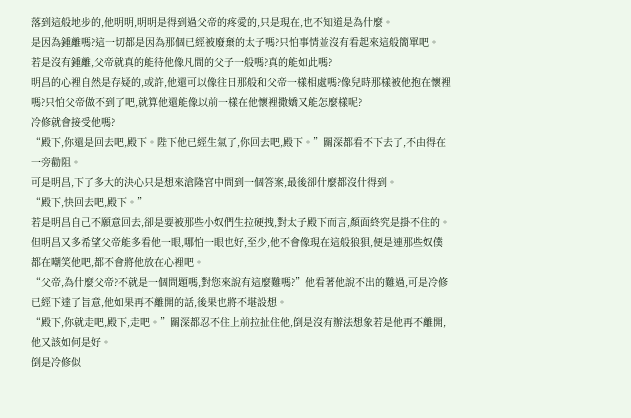落到這般地步的,他明明,明明是得到過父帝的疼愛的,只是現在,也不知道是為什麼。
是因為鍾離嗎?這一切都是因為那個已經被廢棄的太子嗎?只怕事情並沒有看起來這般簡單吧。
若是沒有鍾離,父帝就真的能待他像凡間的父子一般嗎?真的能如此嗎?
明昌的心裡自然是存疑的,或許,他還可以像往日那般和父帝一樣相處嗎?像兒時那樣被他抱在懷裡嗎?只怕父帝做不到了吧,就算他還能像以前一樣在他懷裡撒嬌又能怎麼樣呢?
冷修就會接受他嗎?
“殿下,你還是回去吧,殿下。陛下他已經生氣了,你回去吧,殿下。”關深都看不下去了,不由得在一旁勸阻。
可是明昌,下了多大的決心只是想來滄隆宮中問到一個答案,最後卻什麼都沒什得到。
“殿下,快回去吧,殿下。”
若是明昌自己不願意回去,卻是要被那些小奴們生拉硬拽,對太子殿下而言,顏面終究是掛不住的。
但明昌又多希望父帝能多看他一眼,哪怕一眼也好,至少,他不會像現在這般狼狽,便是連那些奴僕都在嘲笑他吧,都不會將他放在心裡吧。
“父帝,為什麼父帝?不就是一個問題嗎,對您來說有這麼難嗎?”他看著他說不出的難過,可是冷修已經下達了旨意,他如果再不離開的話,後果也將不堪設想。
“殿下,你就走吧,殿下,走吧。”關深都忍不住上前拉扯住他,倒是沒有辦法想象若是他再不離開,他又該如何是好。
倒是冷修似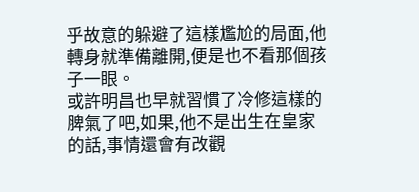乎故意的躲避了這樣尷尬的局面,他轉身就準備離開,便是也不看那個孩子一眼。
或許明昌也早就習慣了冷修這樣的脾氣了吧,如果,他不是出生在皇家的話,事情還會有改觀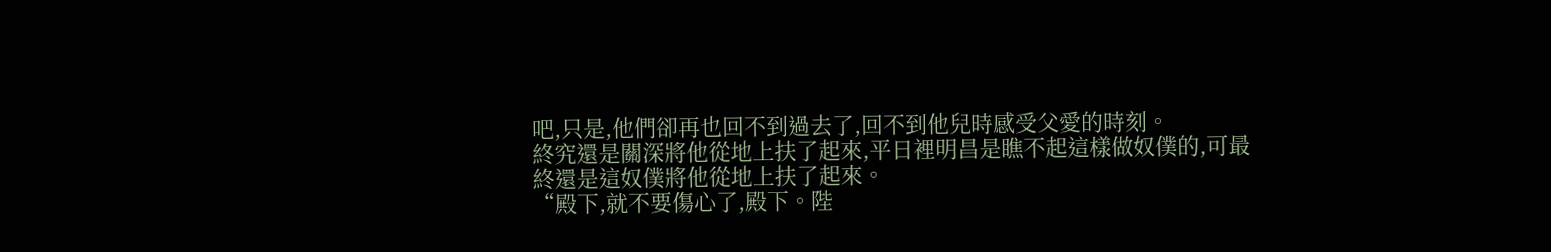吧,只是,他們卻再也回不到過去了,回不到他兒時感受父愛的時刻。
終究還是關深將他從地上扶了起來,平日裡明昌是瞧不起這樣做奴僕的,可最終還是這奴僕將他從地上扶了起來。
“殿下,就不要傷心了,殿下。陛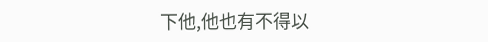下他,他也有不得以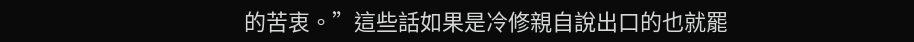的苦衷。”這些話如果是冷修親自說出口的也就罷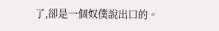了,卻是一個奴僕說出口的。